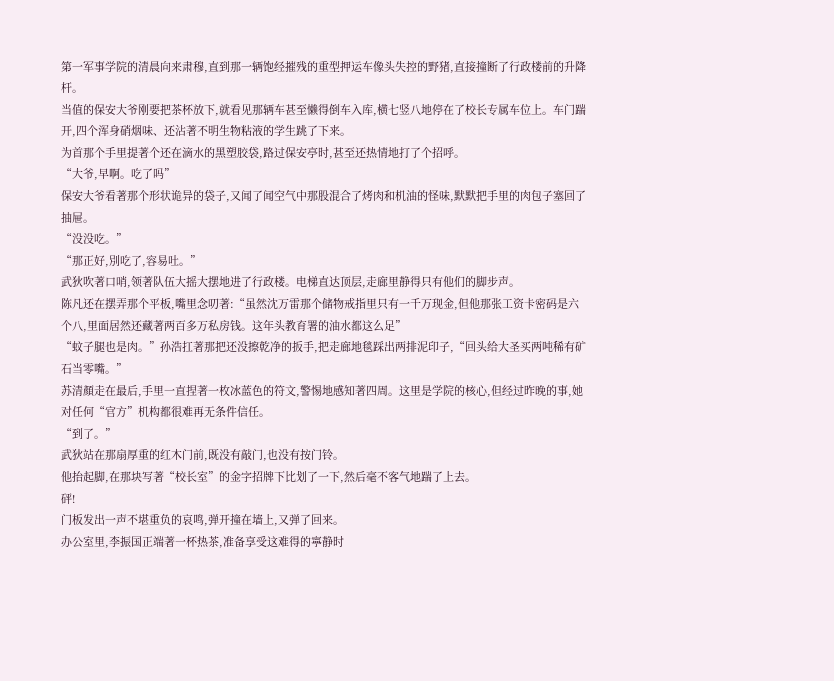第一军事学院的清晨向来肃穆,直到那一辆饱经摧残的重型押运车像头失控的野猪,直接撞断了行政楼前的升降杆。
当值的保安大爷刚要把茶杯放下,就看见那辆车甚至懒得倒车入库,横七竖八地停在了校长专属车位上。车门踹开,四个浑身硝烟味、还沾著不明生物粘液的学生跳了下来。
为首那个手里提著个还在滴水的黑塑胶袋,路过保安亭时,甚至还热情地打了个招呼。
“大爷,早啊。吃了吗”
保安大爷看著那个形状诡异的袋子,又闻了闻空气中那股混合了烤肉和机油的怪味,默默把手里的肉包子塞回了抽屉。
“没没吃。”
“那正好,別吃了,容易吐。”
武狄吹著口哨,领著队伍大摇大摆地进了行政楼。电梯直达顶层,走廊里静得只有他们的脚步声。
陈凡还在摆弄那个平板,嘴里念叨著:“虽然沈万雷那个储物戒指里只有一千万现金,但他那张工资卡密码是六个八,里面居然还藏著两百多万私房钱。这年头教育署的油水都这么足”
“蚊子腿也是肉。”孙浩扛著那把还没擦乾净的扳手,把走廊地毯踩出两排泥印子,“回头给大圣买两吨稀有矿石当零嘴。”
苏清顏走在最后,手里一直捏著一枚冰蓝色的符文,警惕地感知著四周。这里是学院的核心,但经过昨晚的事,她对任何“官方”机构都很难再无条件信任。
“到了。”
武狄站在那扇厚重的红木门前,既没有敲门,也没有按门铃。
他抬起脚,在那块写著“校长室”的金字招牌下比划了一下,然后毫不客气地踹了上去。
砰!
门板发出一声不堪重负的哀鸣,弹开撞在墙上,又弹了回来。
办公室里,李振国正端著一杯热茶,准备享受这难得的寧静时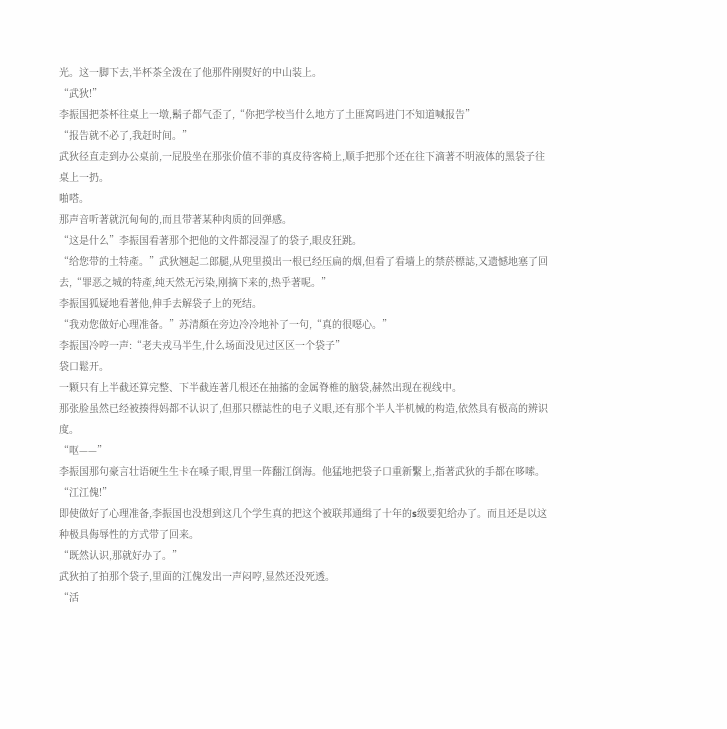光。这一脚下去,半杯茶全泼在了他那件刚熨好的中山装上。
“武狄!”
李振国把茶杯往桌上一墩,鬍子都气歪了,“你把学校当什么地方了土匪窝吗进门不知道喊报告”
“报告就不必了,我赶时间。”
武狄径直走到办公桌前,一屁股坐在那张价值不菲的真皮待客椅上,顺手把那个还在往下滴著不明液体的黑袋子往桌上一扔。
啪嗒。
那声音听著就沉甸甸的,而且带著某种肉质的回弹感。
“这是什么”李振国看著那个把他的文件都浸湿了的袋子,眼皮狂跳。
“给您带的土特產。”武狄翘起二郎腿,从兜里摸出一根已经压扁的烟,但看了看墙上的禁菸標誌,又遗憾地塞了回去,“罪恶之城的特產,纯天然无污染,刚摘下来的,热乎著呢。”
李振国狐疑地看著他,伸手去解袋子上的死结。
“我劝您做好心理准备。”苏清顏在旁边冷冷地补了一句,“真的很噁心。”
李振国冷哼一声:“老夫戎马半生,什么场面没见过区区一个袋子”
袋口鬆开。
一颗只有上半截还算完整、下半截连著几根还在抽搐的金属脊椎的脑袋,赫然出现在视线中。
那张脸虽然已经被揍得妈都不认识了,但那只標誌性的电子义眼,还有那个半人半机械的构造,依然具有极高的辨识度。
“呕——”
李振国那句豪言壮语硬生生卡在嗓子眼,胃里一阵翻江倒海。他猛地把袋子口重新繫上,指著武狄的手都在哆嗦。
“江江傀!”
即使做好了心理准备,李振国也没想到这几个学生真的把这个被联邦通缉了十年的s级要犯给办了。而且还是以这种极具侮辱性的方式带了回来。
“既然认识,那就好办了。”
武狄拍了拍那个袋子,里面的江傀发出一声闷哼,显然还没死透。
“活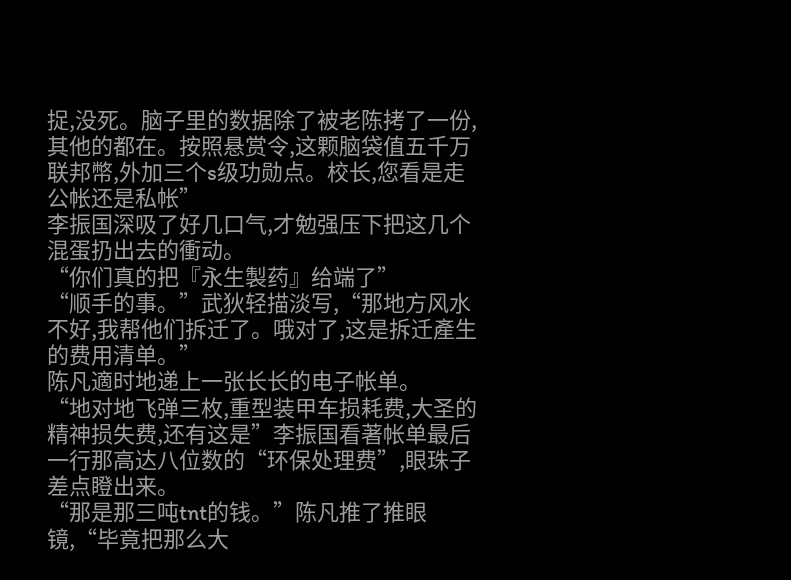捉,没死。脑子里的数据除了被老陈拷了一份,其他的都在。按照悬赏令,这颗脑袋值五千万联邦幣,外加三个s级功勋点。校长,您看是走公帐还是私帐”
李振国深吸了好几口气,才勉强压下把这几个混蛋扔出去的衝动。
“你们真的把『永生製药』给端了”
“顺手的事。”武狄轻描淡写,“那地方风水不好,我帮他们拆迁了。哦对了,这是拆迁產生的费用清单。”
陈凡適时地递上一张长长的电子帐单。
“地对地飞弹三枚,重型装甲车损耗费,大圣的精神损失费,还有这是”李振国看著帐单最后一行那高达八位数的“环保处理费”,眼珠子差点瞪出来。
“那是那三吨tnt的钱。”陈凡推了推眼镜,“毕竟把那么大